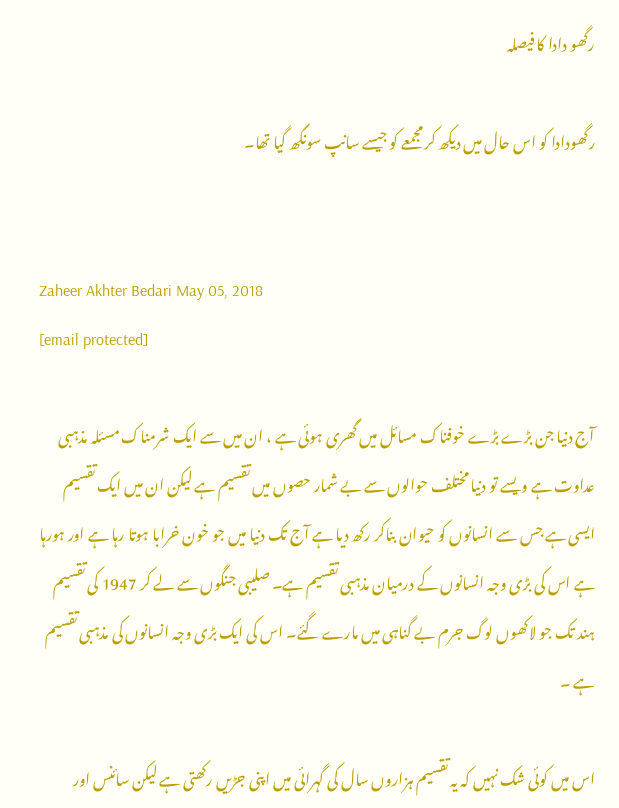رگھو دادا کا فیصلہ

رگھودادا کو اس حال میں دیکھ کر مجمعے کو جیسے سانپ سونگھ گیا تھا۔


Zaheer Akhter Bedari May 05, 2018
[email protected]

آج دنیا جن بڑے بڑے خوفناک مسائل میں گھری ہوئی ہے ، ان میں سے ایک شرمناک مسئلہ مذہبی عداوت ہے ویسے تو دنیا مختلف حوالوں سے بے شمار حصوں میں تقسیم ہے لیکن ان میں ایک تقسیم ایسی ہے جس سے انسانوں کو حیوان بناکر رکھ دیا ہے آج تک دنیا میں جو خون خرابا ہوتا رہا ہے اور ہورہا ہے اس کی بڑی وجہ انسانوں کے درمیان مذہبی تقسیم ہے۔ صلیبی جنگوں سے لے کر 1947 کی تقسیم ہند تک جو لاکھوں لوگ جرم بے گناہی میں مارے گئے۔ اس کی ایک بڑی وجہ انسانوں کی مذہبی تقسیم ہے ۔

اس میں کوئی شک نہیں کہ یہ تقسیم ہزاروں سال کی گہرائی میں اپنی جڑیں رکھتی ہے لیکن سائنس اور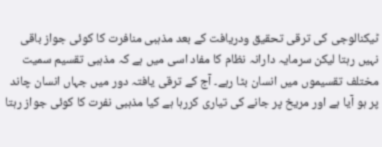ٹیکنالوجی کی ترقی تحقیق ودریافت کے بعد مذہبی منافرت کا کوئی جواز باقی نہیں رہتا لیکن سرمایہ دارانہ نظام کا مفاد اسی میں ہے کہ مذہبی تقسیم سمیت مختلف تقسیموں میں انسان بٹا رہے۔ آج کے ترقی یافتہ دور میں جہاں انسان چاند پر ہو آیا ہے اور مریخ پر جانے کی تیاری کررہا ہے کیا مذہبی نفرت کا کوئی جواز رہتا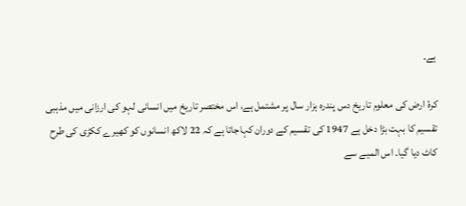ہے۔

کرۂ ارض کی معلوم تاریخ دس پندرہ ہزار سال پر مشتمل ہے، اس مختصر تاریخ میں انسانی لہو کی ارزانی میں مذہبی تقسیم کا بہت بڑا دخل ہے 1947 کی تقسیم کے دوران کہاجاتا ہے کہ 22 لاکھ انسانوں کو کھیرے ککڑی کی طرح کاٹ دیا گیا۔ اس المیے سے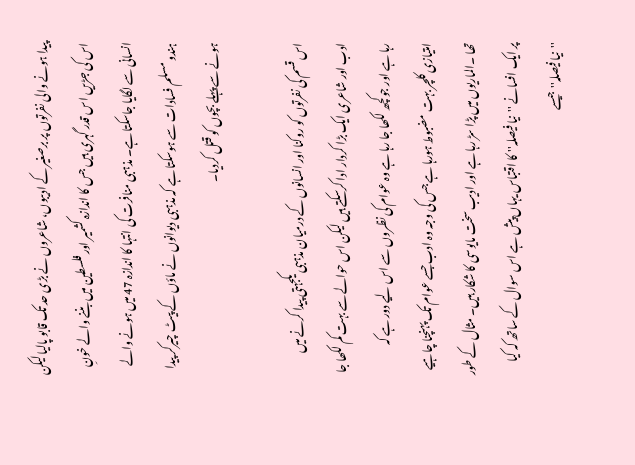پیدا ہونے والی نفرتوں پر برصغیر کے ادیبوں، شاعروں نے بڑی حد تک قابو پالیا لیکن اس کی جڑیں اس قدر گہری ہیں جس کا اندازہ کشمیر اور فلسطین میں بننے والے خونِ انسانی سے لگایا جاسکتا ہے۔ مذہبی منافرت کی انتہا کا اندازہ 47 میں ہونے والے ہندو مسلم فسادات سے ہوسکتا ہے کہ مذہبی دیوانوں نے ماؤں کے پیٹ چیرکر پیدا ہونے سے پہلے بچوں کو قتل کردیا۔

اس قسم کی نفرتوں کو روکنا اور انسانوں کے درمیان مذہبی یکجہتی پیدا کرنے میں ادب اور شاعری ایک بڑا کردار ادا کرسکتے ہیں لیکن اس حوالے سے بہت کم لکھا جا رہا ہے اور جوکچھ لکھا جا رہا ہے وہ عوام کی نظروں سے اس لیے دور ہے کہ امتیازی کلچر بہت مضبوط ہورہا ہے جس کی وجہ وہ ادب جسے عوام تک پہنچنا چاہیے تھا ۔الماریوں میں پڑا سڑ رہا ہے اور ادیب سخت مایوسی کا شکار ہیں۔ مثال کے طور پر ایک افسانے ''نیا فیصلہ'' کا اقتباس یہاں پیش ہے اس سوال کے ساتھ کہ کیا ''نیا فیصلہ'' جیسے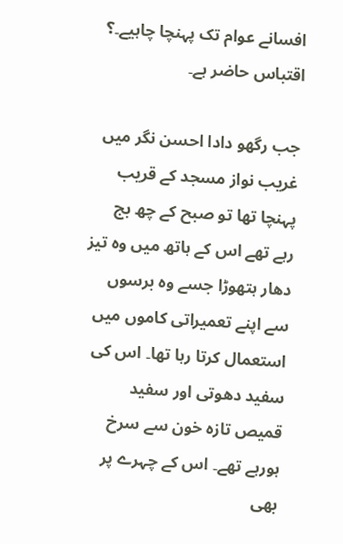افسانے عوام تک پہنچا چاہیے۔؟ اقتباس حاضر ہے۔

جب رگھو دادا احسن نگر میں غریب نواز مسجد کے قریب پہنچا تھا تو صبح کے چھ بج رہے تھے اس کے ہاتھ میں وہ تیز دھار ہتھوڑا جسے وہ برسوں سے اپنے تعمیراتی کاموں میں استعمال کرتا رہا تھا۔ اس کی سفید دھوتی اور سفید قمیص تازہ خون سے سرخ ہورہے تھے۔ اس کے چہرے پر بھی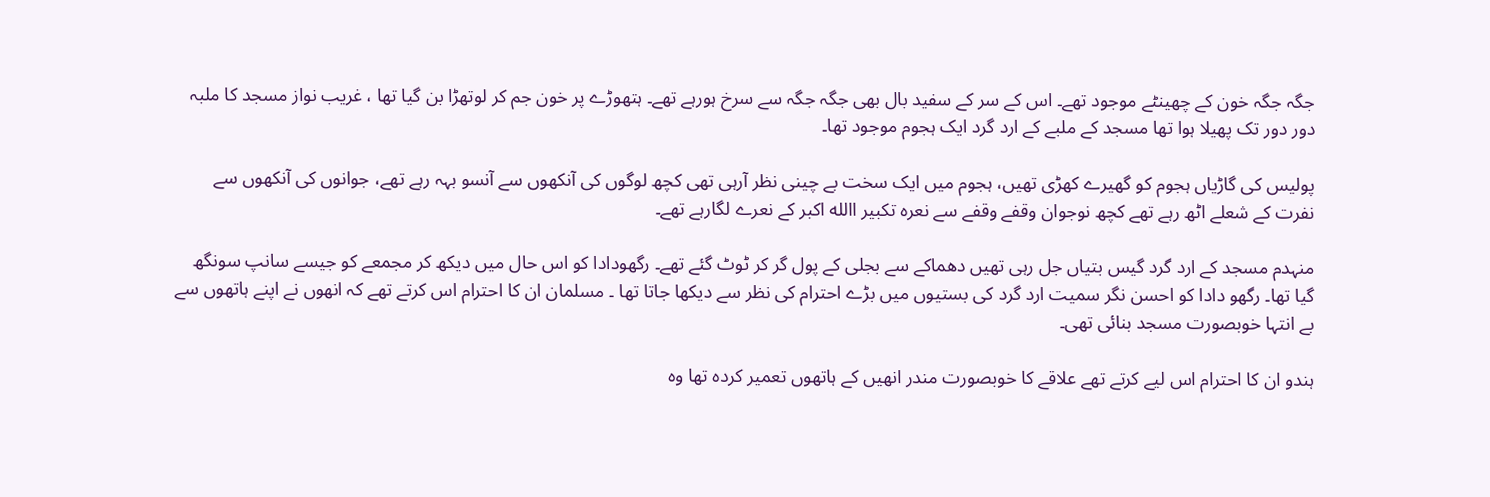جگہ جگہ خون کے چھینٹے موجود تھے۔ اس کے سر کے سفید بال بھی جگہ جگہ سے سرخ ہورہے تھے۔ ہتھوڑے پر خون جم کر لوتھڑا بن گیا تھا ، غریب نواز مسجد کا ملبہ دور دور تک پھیلا ہوا تھا مسجد کے ملبے کے ارد گرد ایک ہجوم موجود تھا۔

پولیس کی گاڑیاں ہجوم کو گھیرے کھڑی تھیں، ہجوم میں ایک سخت بے چینی نظر آرہی تھی کچھ لوگوں کی آنکھوں سے آنسو بہہ رہے تھے، جوانوں کی آنکھوں سے نفرت کے شعلے اٹھ رہے تھے کچھ نوجوان وقفے وقفے سے نعرہ تکبیر االله اکبر کے نعرے لگارہے تھے۔

منہدم مسجد کے ارد گرد گیس بتیاں جل رہی تھیں دھماکے سے بجلی کے پول گر کر ٹوٹ گئے تھے۔ رگھودادا کو اس حال میں دیکھ کر مجمعے کو جیسے سانپ سونگھ گیا تھا۔ رگھو دادا کو احسن نگر سمیت ارد گرد کی بستیوں میں بڑے احترام کی نظر سے دیکھا جاتا تھا ۔ مسلمان ان کا احترام اس کرتے تھے کہ انھوں نے اپنے ہاتھوں سے بے انتہا خوبصورت مسجد بنائی تھی۔

ہندو ان کا احترام اس لیے کرتے تھے علاقے کا خوبصورت مندر انھیں کے ہاتھوں تعمیر کردہ تھا وہ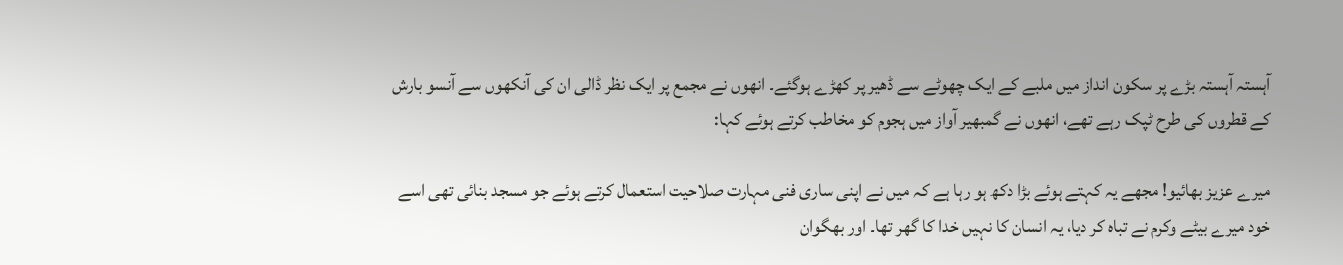آہستہ آہستہ بڑے پر سکون انداز میں ملبے کے ایک چھوٹے سے ڈھیر پر کھڑے ہوگئے۔ انھوں نے مجمع پر ایک نظر ڈالی ان کی آنکھوں سے آنسو بارش کے قطروں کی طرح ٹپک رہے تھے، انھوں نے گمبھیر آواز میں ہجوم کو مخاطب کرتے ہوئے کہا:

میرے عزیز بھائیو! مجھے یہ کہتے ہوئے بڑا دکھ ہو رہا ہے کہ میں نے اپنی ساری فنی مہارت صلاحیت استعمال کرتے ہوئے جو مسجد بنائی تھی اسے خود میرے بیٹے وکرم نے تباہ کر دیا، یہ انسان کا نہیں خدا کا گھر تھا۔ اور بھگوان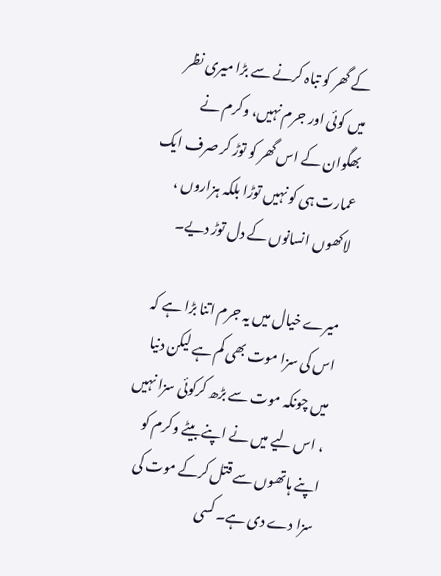کے گھر کو تباہ کرنے سے بڑا میری نظر میں کوئی اور جرم نہیں، وکرم نے بھگوان کے اس گھر کو توڑ کر صرف ایک عمارت ہی کو نہیں توڑا بلکہ ہزاروں ، لاکھوں انسانوں کے دل توڑ دیے۔

میرے خیال میں یہ جرم اتنا بڑا ہے کہ اس کی سزا موت بھی کم ہے لیکن دنیا میں چونکہ موت سے بڑھ کرکوئی سزا نہیں ، اس لیے میں نے اپنے بیٹے وکرم کو اپنے ہاتھوں سے قتل کرکے موت کی سزا دے دی ہے۔ کسی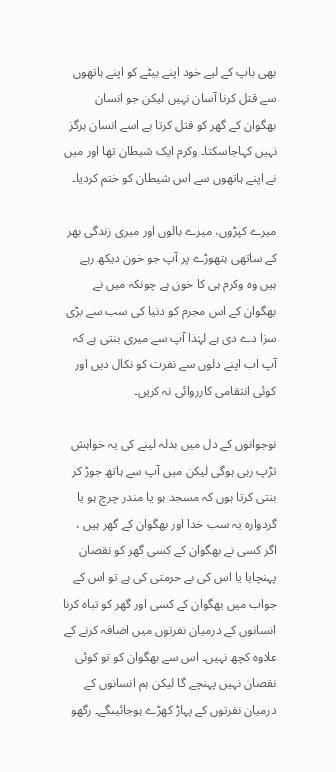بھی باپ کے لیے خود اپنے بیٹے کو اپنے ہاتھوں سے قتل کرنا آسان نہیں لیکن جو انسان بھگوان کے گھر کو قتل کرتا ہے اسے انسان ہرگز نہیں کہاجاسکتا۔ وکرم ایک شیطان تھا اور میں نے اپنے ہاتھوں سے اس شیطان کو ختم کردیا۔

میرے کپڑوں، میرے بالوں اور میری زندگی بھر کے ساتھی ہتھوڑے پر آپ جو خون دیکھ رہے ہیں وہ وکرم ہی کا خون ہے چونکہ میں نے بھگوان کے اس مجرم کو دنیا کی سب سے بڑی سزا دے دی ہے لہٰذا آپ سے میری بنتی ہے کہ آپ اب اپنے دلوں سے نفرت کو نکال دیں اور کوئی انتقامی کارروائی نہ کریں۔

نوجوانوں کے دل میں بدلہ لینے کی یہ خواہش تڑپ رہی ہوگی لیکن میں آپ سے ہاتھ جوڑ کر بنتی کرتا ہوں کہ مسجد ہو یا مندر چرچ ہو یا گردوارہ یہ سب خدا اور بھگوان کے گھر ہیں ، اگر کسی نے بھگوان کے کسی گھر کو نقصان پہنچایا یا اس کی بے حرمتی کی ہے تو اس کے جواب میں بھگوان کے کسی اور گھر کو تباہ کرنا انسانوں کے درمیان نفرتوں میں اضافہ کرنے کے علاوہ کچھ نہیں۔ اس سے بھگوان کو تو کوئی نقصان نہیں پہنچے گا لیکن ہم انسانوں کے درمیان نفرتوں کے پہاڑ کھڑے ہوجائیںگے۔ رگھو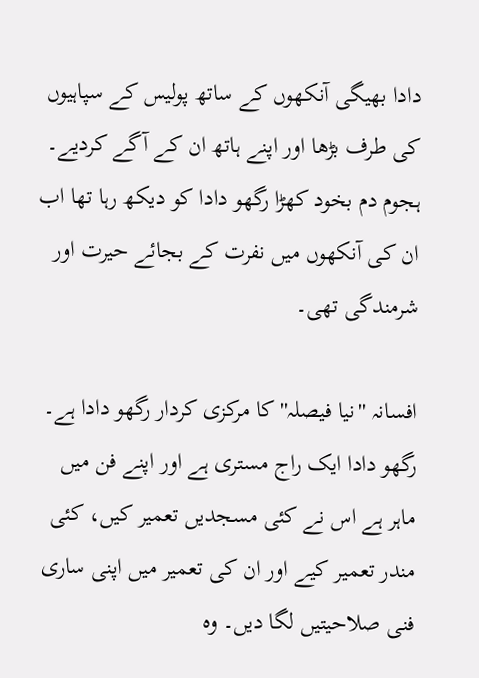دادا بھیگی آنکھوں کے ساتھ پولیس کے سپاہیوں کی طرف بڑھا اور اپنے ہاتھ ان کے آگے کردیے۔ ہجوم دم بخود کھڑا رگھو دادا کو دیکھ رہا تھا اب ان کی آنکھوں میں نفرت کے بجائے حیرت اور شرمندگی تھی۔

افسانہ ''نیا فیصلہ'' کا مرکزی کردار رگھو دادا ہے۔ رگھو دادا ایک راج مستری ہے اور اپنے فن میں ماہر ہے اس نے کئی مسجدیں تعمیر کیں، کئی مندر تعمیر کیے اور ان کی تعمیر میں اپنی ساری فنی صلاحیتیں لگا دیں۔ وہ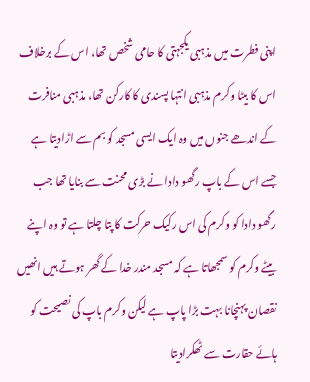اپنی فطرت میں مذہبی یکجہتی کا حامی شخص تھا، اس کے برخلاف اس کا بیٹا وکرم مذہبی انتہا پسندی کا کارکن تھا، مذہبی منافرت کے اندھے جنوں میں وہ ایک ایسی مسجد کو بم سے اڑادیتا ہے جسے اس کے باپ رگھو دادا نے بڑی محنت سے بنایا تھا جب رگھو دادا کو وکرم کی اس رکیک حرکت کا پتا چلتا ہے تو وہ اپنے بیٹے وکرم کو سمجھاتا ہے کہ مسجد مندر خدا کے گھر ہوتے ہیں انھیں نقصان پہنچانا بہت بڑا پاپ ہے لیکن وکرم باپ کی نصیحت کو ہائے حقارت سے ٹھکرادیتا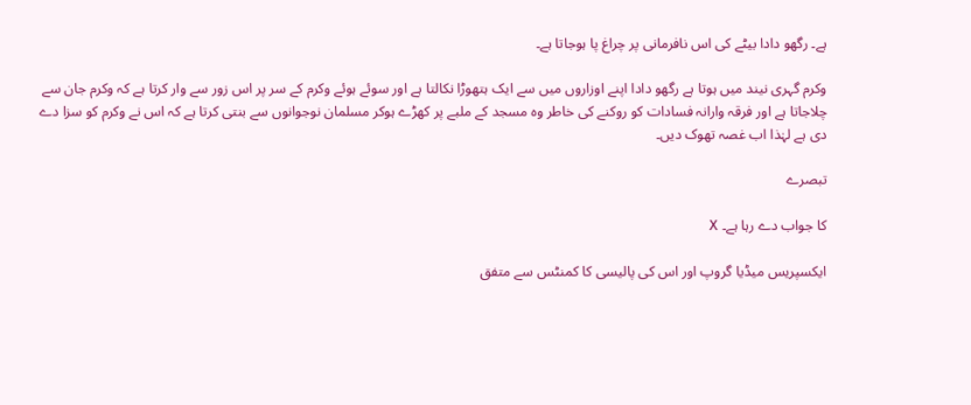ہے۔ رگھو دادا بیٹے کی اس نافرمانی پر چراغ پا ہوجاتا ہے۔

وکرم گہری نیند میں ہوتا ہے رگھو دادا اپنے اوزاروں میں سے ایک ہتھوڑا نکالتا ہے اور سوئے ہوئے وکرم کے سر پر اس زور سے وار کرتا ہے کہ وکرم جان سے چلاجاتا ہے اور فرقہ وارانہ فسادات کو روکنے کی خاطر وہ مسجد کے ملبے پر کھڑے ہوکر مسلمان نوجوانوں سے بنتی کرتا ہے کہ اس نے وکرم کو سزا دے دی ہے لہٰذا اب غصہ تھوک دیں۔

تبصرے

کا جواب دے رہا ہے۔ X

ایکسپریس میڈیا گروپ اور اس کی پالیسی کا کمنٹس سے متفق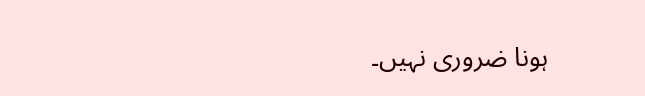ہونا ضروری نہیں۔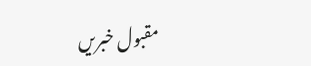مقبول خبریں